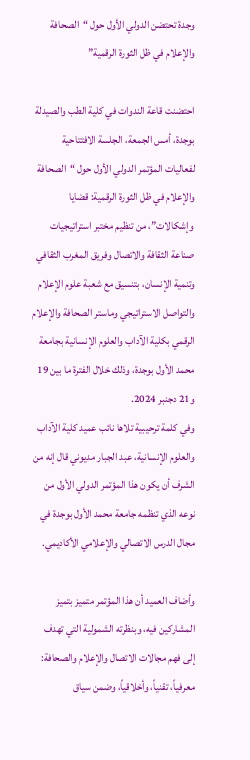وجدة تحتضن الدولي الأول حول “الصحافة والإعلام في ظل الثورة الرقمية”

احتضنت قاعة الندوات في كلية الطب والصيدلة بوجدة، أمس الجمعة، الجلسة الافتتاحية لفعاليات المؤتمر الدولي الأول حول “الصحافة والإعلام في ظل الثورة الرقمية: قضايا وإشكالات”، من تنظيم مختبر استراتيجيات صناعة الثقافة والاتصال وفريق المغرب الثقافي وتنمية الإنسان، بتنسيق مع شعبة علوم الإعلام والتواصل الاستراتيجي وماستر الصحافة والإعلام الرقمي بكلية الآداب والعلوم الإنسانية بجامعة محمد الأول بوجدة، وذلك خلال الفترة ما بين 19 و21 دجنبر 2024.
وفي كلمة ترحيبية تلاها نائب عميد كلية الآداب والعلوم الإنسانية، عبد الجبار مديوني قال إنه من الشرف أن يكون هذا المؤتمر الدولي الأول من نوعه الذي تنظمه جامعة محمد الأول بوجدة في مجال الدرس الاتصالي والإعلامي الأكاديمي.

وأضاف العميد أن هذا المؤتمر متميز بتميز المشاركين فيه، وبنظرته الشمولية التي تهدف إلى فهم مجالات الاتصال والإعلام والصحافة: معرفياً، تقنياً، وأخلاقياً، وضمن سياق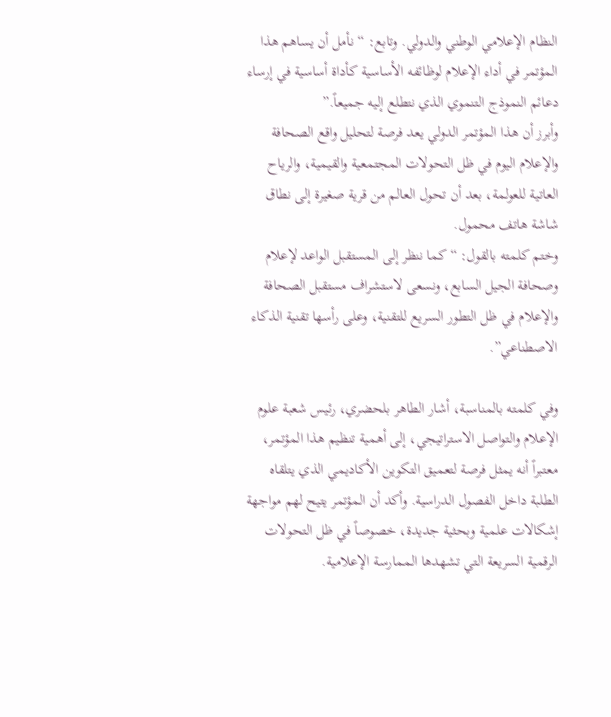النظام الإعلامي الوطني والدولي. وتابع: “نأمل أن يساهم هذا المؤتمر في أداء الإعلام لوظائفه الأساسية كأداة أساسية في إرساء دعائم النموذج التنموي الذي نتطلع إليه جميعاً.”
وأبرز أن هذا المؤتمر الدولي يعد فرصة لتحليل واقع الصحافة والإعلام اليوم في ظل التحولات المجتمعية والقيمية، والرياح العاتية للعولمة، بعد أن تحول العالم من قرية صغيرة إلى نطاق شاشة هاتف محمول.
وختم كلمته بالقول: “كما ننظر إلى المستقبل الواعد لإعلام وصحافة الجيل السابع، ونسعى لاستشراف مستقبل الصحافة والإعلام في ظل التطور السريع للتقنية، وعلى رأسها تقنية الذكاء الاصطناعي”.

وفي كلمته بالمناسبة، أشار الطاهر بلحضري، رئيس شعبة علوم الإعلام والتواصل الاستراتيجي، إلى أهمية تنظيم هذا المؤتمر، معتبراً أنه يمثل فرصة لتعميق التكوين الأكاديمي الذي يتلقاه الطلبة داخل الفصول الدراسية. وأكد أن المؤتمر يتيح لهم مواجهة إشكالات علمية وبحثية جديدة، خصوصاً في ظل التحولات الرقمية السريعة التي تشهدها الممارسة الإعلامية.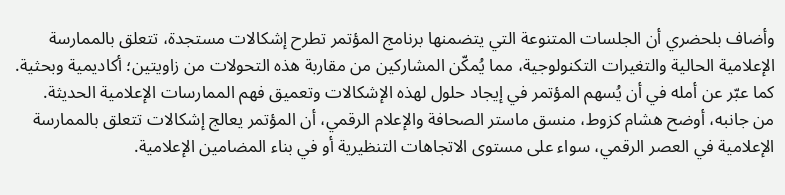وأضاف بلحضري أن الجلسات المتنوعة التي يتضمنها برنامج المؤتمر تطرح إشكالات مستجدة، تتعلق بالممارسة الإعلامية الحالية والتغيرات التكنولوجية، مما يُمكّن المشاركين من مقاربة هذه التحولات من زاويتين؛ أكاديمية وبحثية. كما عبّر عن أمله في أن يُسهم المؤتمر في إيجاد حلول لهذه الإشكالات وتعميق فهم الممارسات الإعلامية الحديثة.
من جانبه، أوضح هشام كزوط، منسق ماستر الصحافة والإعلام الرقمي، أن المؤتمر يعالج إشكالات تتعلق بالممارسة الإعلامية في العصر الرقمي، سواء على مستوى الاتجاهات التنظيرية أو في بناء المضامين الإعلامية.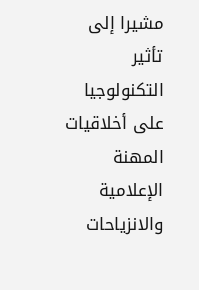مشيرا إلى تأثير التكنولوجيا على أخلاقيات المهنة الإعلامية والانزياحات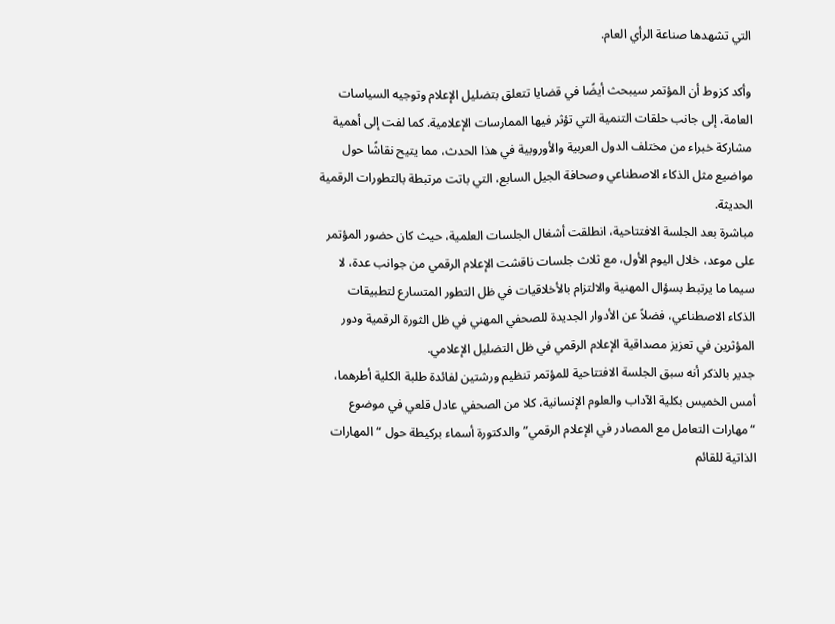التي تشهدها صناعة الرأي العام.

وأكد كزوط أن المؤتمر سيبحث أيضًا في قضايا تتعلق بتضليل الإعلام وتوجيه السياسات العامة، إلى جانب حلقات التنمية التي تؤثر فيها الممارسات الإعلامية. كما لفت إلى أهمية مشاركة خبراء من مختلف الدول العربية والأوروبية في هذا الحدث، مما يتيح نقاشًا حول مواضيع مثل الذكاء الاصطناعي وصحافة الجيل السابع، التي باتت مرتبطة بالتطورات الرقمية الحديثة.
مباشرة بعد الجلسة الافتتاحية، انطلقت أشغال الجلسات العلمية، حيث كان حضور المؤتمر على موعد، خلال اليوم الأول، مع ثلاث جلسات ناقشت الإعلام الرقمي من جوانب عدة، لا سيما ما يرتبط بسؤال المهنية والالتزام بالأخلاقيات في ظل التطور المتسارع لتطبيقات الذكاء الاصطناعي، فضلاً عن الأدوار الجديدة للصحفي المهني في ظل الثورة الرقمية ودور المؤثرين في تعزيز مصداقية الإعلام الرقمي في ظل التضليل الإعلامي.
جدير بالذكر أنه سبق الجلسة الافتتاحية للمؤتمر تنظيم ورشتين لفائدة طلبة الكلية أطرهما، أمس الخميس بكلية الآداب والعلوم الإنسانية، كلا من الصحفي عادل قلعي في موضوع “مهارات التعامل مع المصادر في الإعلام الرقمي” والدكتورة أسماء بركيطة حول “المهارات الذاتية للقائم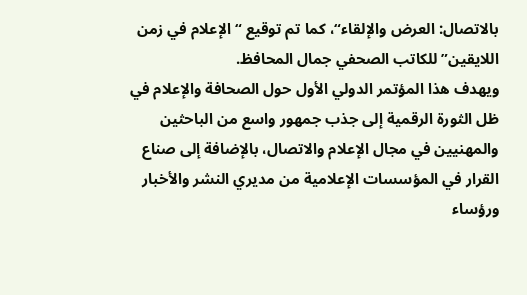بالاتصال: العرض والإلقاء“، كما تم توقيع “الإعلام في زمن اللايقين” للكاتب الصحفي جمال المحافظ.
ويهدف هذا المؤتمر الدولي الأول حول الصحافة والإعلام في ظل الثورة الرقمية إلى جذب جمهور واسع من الباحثين والمهنيين في مجال الإعلام والاتصال، بالإضافة إلى صناع القرار في المؤسسات الإعلامية من مديري النشر والأخبار ورؤساء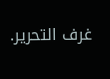غرف التحرير.